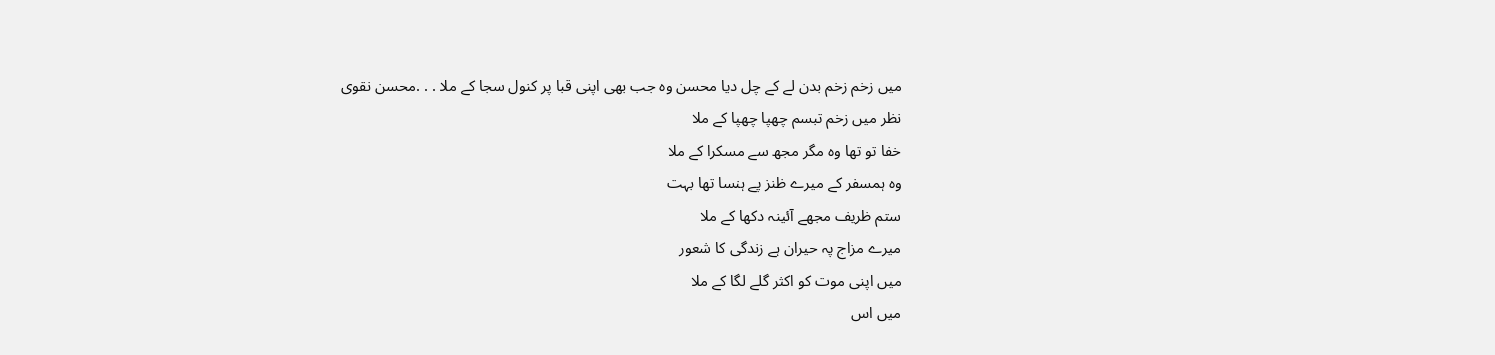میں زخم زخم بدن لے کے چل دیا محسن وہ جب بھی اپنی قبا پر کنول سجا کے ملا . . .محسن نقوی
نظر میں زخم تبسم چھپا چھپا کے ملا
خفا تو تھا وہ مگر مجھ سے مسکرا کے ملا
وہ ہمسفر کے میرے ظنز پے ہنسا تھا بہت
ستم ظریف مجھے آئینہ دکھا کے ملا
میرے مزاج پہ حیران ہے زندگی کا شعور
میں اپنی موت کو اکثر گلے لگا کے ملا
میں اس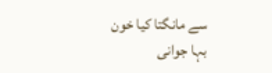سے مانگتا کیا خون بہا جوانی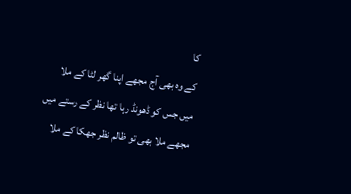کا
کے وہ بھی آج مجھے اپنا گھر لٹا کے ملا
میں جس کو ڈھونڈ رہا تھا نظر کے رستے میں
مجھے ملا بھی تو ظالم نظر جھکا کے ملا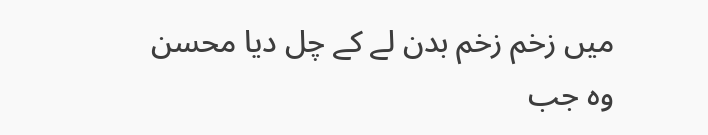میں زخم زخم بدن لے کے چل دیا محسن
وہ جب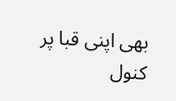بھی اپنی قبا پر کنول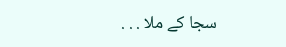سجا کے ملا . . .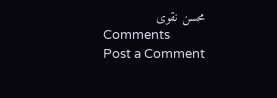محسن نقوی
Comments
Post a Comment